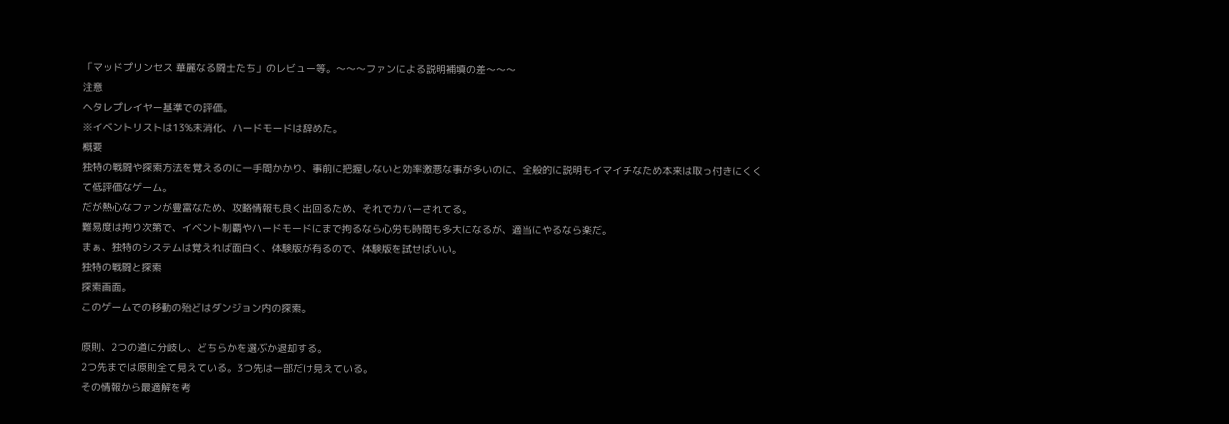「マッドプリンセス 華麗なる闘士たち」のレビュー等。〜〜〜ファンによる説明補填の差〜〜〜
注意
ヘタレプレイヤー基準での評価。
※イベントリストは13%未消化、ハードモードは辞めた。
概要
独特の戦闘や探索方法を覚えるのに一手間かかり、事前に把握しないと効率激悪な事が多いのに、全般的に説明もイマイチなため本来は取っ付きにくくて低評価なゲーム。
だが熱心なファンが豊富なため、攻略情報も良く出回るため、それでカバーされてる。
難易度は拘り次第で、イベント制覇やハードモードにまで拘るなら心労も時間も多大になるが、適当にやるなら楽だ。
まぁ、独特のシステムは覚えれば面白く、体験版が有るので、体験版を試せばいい。
独特の戦闘と探索
探索画面。
このゲームでの移動の殆どはダンジョン内の探索。

原則、2つの道に分岐し、どちらかを選ぶか退却する。
2つ先までは原則全て見えている。3つ先は一部だけ見えている。
その情報から最適解を考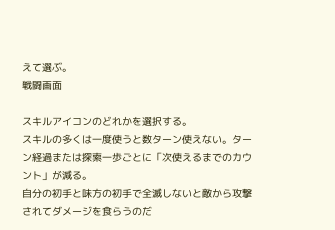えて選ぶ。
戦闘画面

スキルアイコンのどれかを選択する。
スキルの多くは一度使うと数ターン使えない。ターン経過または探索一歩ごとに「次使えるまでのカウント」が減る。
自分の初手と味方の初手で全滅しないと敵から攻撃されてダメージを食らうのだ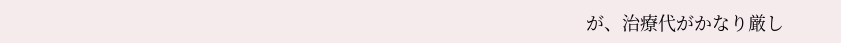が、治療代がかなり厳し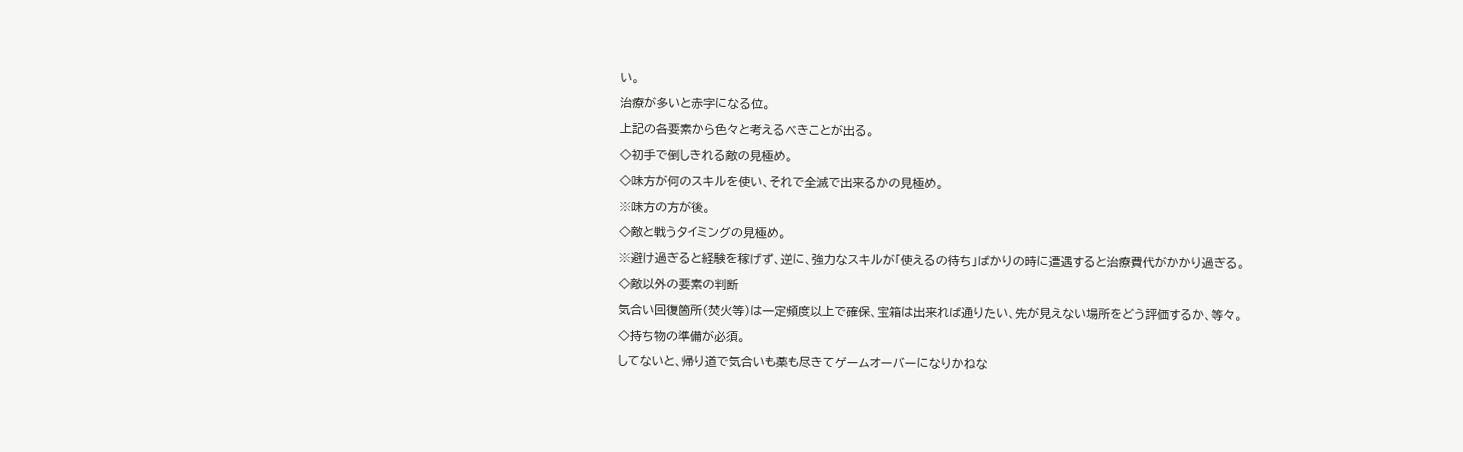い。
治療が多いと赤字になる位。
上記の各要素から色々と考えるべきことが出る。
◇初手で倒しきれる敵の見極め。
◇味方が何のスキルを使い、それで全滅で出来るかの見極め。
※味方の方が後。
◇敵と戦うタイミングの見極め。
※避け過ぎると経験を稼げず、逆に、強力なスキルが「使えるの待ち」ばかりの時に遭遇すると治療費代がかかり過ぎる。
◇敵以外の要素の判断
気合い回復箇所(焚火等)は一定頻度以上で確保、宝箱は出来れば通りたい、先が見えない場所をどう評価するか、等々。
◇持ち物の準備が必須。
してないと、帰り道で気合いも薬も尽きてゲームオーバーになりかねな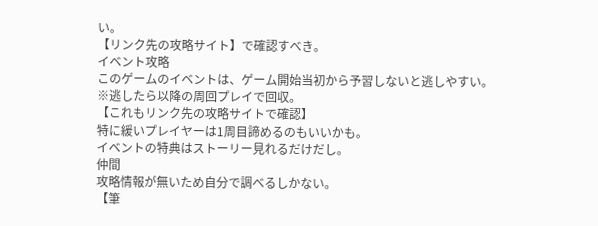い。
【リンク先の攻略サイト】で確認すべき。
イベント攻略
このゲームのイベントは、ゲーム開始当初から予習しないと逃しやすい。
※逃したら以降の周回プレイで回収。
【これもリンク先の攻略サイトで確認】
特に緩いプレイヤーは1周目諦めるのもいいかも。
イベントの特典はストーリー見れるだけだし。
仲間
攻略情報が無いため自分で調べるしかない。
【筆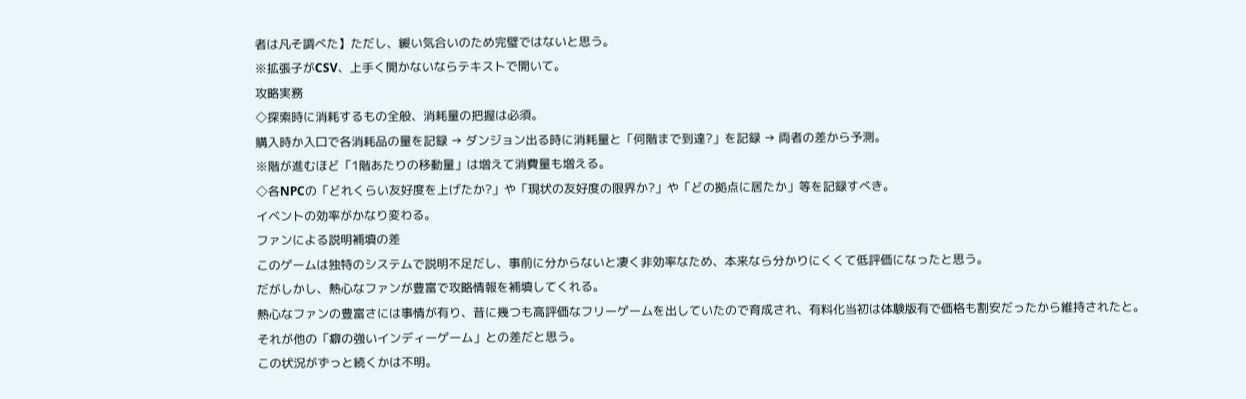者は凡そ調べた】ただし、緩い気合いのため完璧ではないと思う。
※拡張子がCSV、上手く開かないならテキストで開いて。
攻略実務
◇探索時に消耗するもの全般、消耗量の把握は必須。
購入時か入口で各消耗品の量を記録 → ダンジョン出る時に消耗量と「何階まで到達?」を記録 → 両者の差から予測。
※階が進むほど「1階あたりの移動量」は増えて消費量も増える。
◇各NPCの「どれくらい友好度を上げたか?」や「現状の友好度の限界か?」や「どの拠点に居たか」等を記録すべき。
イベントの効率がかなり変わる。
ファンによる説明補填の差
このゲームは独特のシステムで説明不足だし、事前に分からないと凄く非効率なため、本来なら分かりにくくて低評価になったと思う。
だがしかし、熱心なファンが豊富で攻略情報を補填してくれる。
熱心なファンの豊富さには事情が有り、昔に幾つも高評価なフリーゲームを出していたので育成され、有料化当初は体験版有で価格も割安だったから維持されたと。
それが他の「癖の強いインディーゲーム」との差だと思う。
この状況がずっと続くかは不明。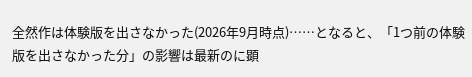全然作は体験版を出さなかった(2026年9月時点)……となると、「1つ前の体験版を出さなかった分」の影響は最新のに顕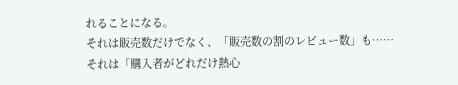れることになる。
それは販売数だけでなく、「販売数の割のレビュー数」も……それは「購入者がどれだけ熱心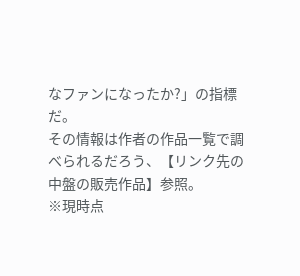なファンになったか?」の指標だ。
その情報は作者の作品一覧で調べられるだろう、【リンク先の中盤の販売作品】参照。
※現時点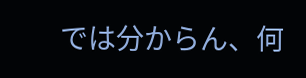では分からん、何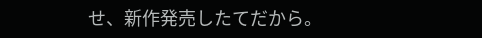せ、新作発売したてだから。